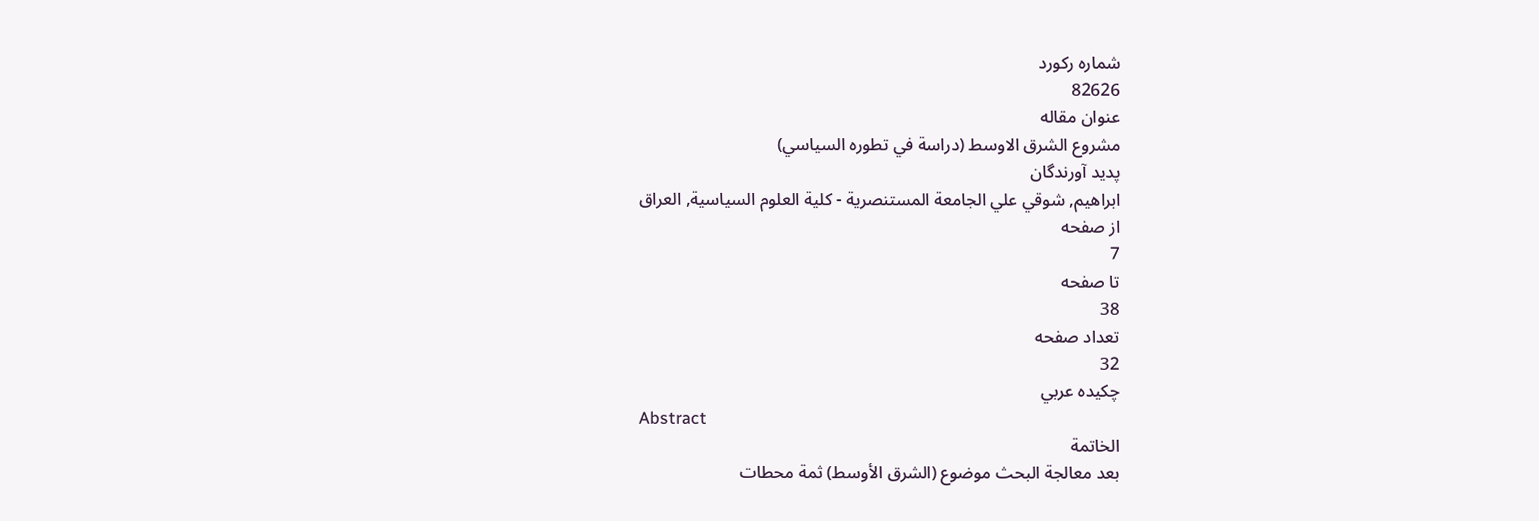شماره ركورد
82626
عنوان مقاله
مشروع الشرق الاوسط (دراسة في تطوره السياسي)
پديد آورندگان
ابراهيم, شوقي علي الجامعة المستنصرية - كلية العلوم السياسية, العراق
از صفحه
7
تا صفحه
38
تعداد صفحه
32
چكيده عربي
Abstract
الخاتمة
بعد معالجة البحث موضوع (الشرق الأوسط) ثمة محطات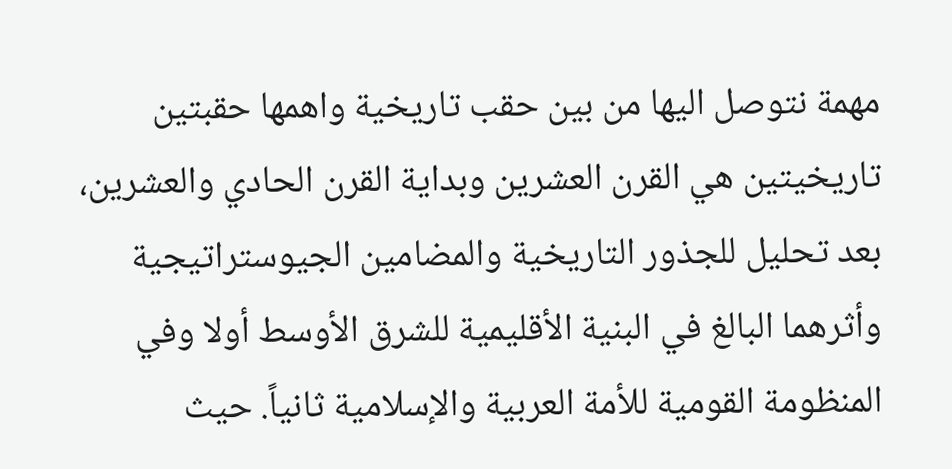مهمة نتوصل اليها من بين حقب تاريخية واهمها حقبتين تاريخيتين هي القرن العشرين وبداية القرن الحادي والعشرين، بعد تحليل للجذور التاريخية والمضامين الجيوستراتيجية وأثرهما البالغ في البنية الأقليمية للشرق الأوسط أولا وفي المنظومة القومية للأمة العربية والإسلامية ثانياً. حيث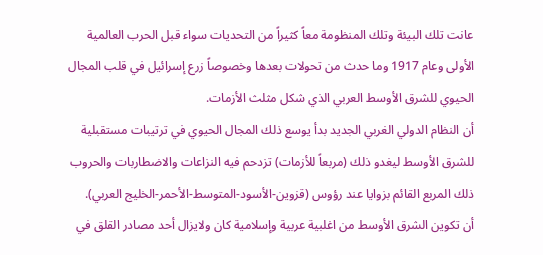عانت تلك البيئة وتلك المنظومة معاً كثيراً من التحديات سواء قبل الحرب العالمية الأولى وعام 1917 وما حدث من تحولات بعدها وخصوصاً زرع إسرائيل في قلب المجال الحيوي للشرق الأوسط العربي الذي شكل مثلث الأزمات.
أن النظام الدولي الغربي الجديد بدأ يوسع ذلك المجال الحيوي في ترتيبات مستقبلية للشرق الأوسط ليغدو ذلك (مربعاً للأزمات) تزدحم فيه النزاعات والاضطاربات والحروب ذلك المربع القائم بزوايا عند رؤوس (قزوين-الأسود-المتوسط-الأحمر-الخليج العربي).
أن تكوين الشرق الأوسط من اغلبية عربية وإسلامية كان ولايزال أحد مصادر القلق في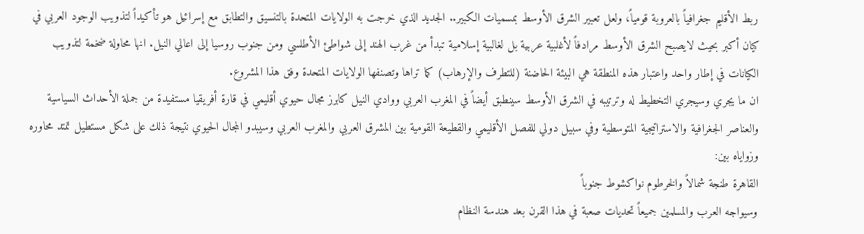ربط الأقليم جغرافياً بالعروبة قومياً، ولعل تعبير الشرق الأوسط بمسميات الكبير.. الجديد الذي خرجت به الولايات المتحدة بالتنسيق والتطابق مع إسرائيل هو تأكيداً لتذويب الوجود العربي في كيان أكبر بحيث لايصبح الشرق الأوسط مرادفاً لأغلبية عربية بل لغالبية إسلامية تبدأ من غرب الهند إلى شواطئ الأطلسي ومن جنوب روسيا إلى اعالي النيل. انها محاولة ضخمة لتذويب الكيانات في إطار واحد واعتبار هذه المنطقة هي البيئة الحاضنة (للتطرف والإرهاب) كما تراها وتصنفها الولايات المتحدة وفق هذا المشروع.
ان ما يجري وسيجري التخطيط له وترتيبه في الشرق الأوسط سينطبق أيضاً في المغرب العربي ووادي النيل كابرز مجال حيوي أقليمي في قارة أفريقيا مستفيدة من جملة الأحداث السياسية والعناصر الجغرافية والاستراتيجية المتوسطية وفي سبيل دولي للفصل الأقليمي والقطيعة القومية بين المشرق العربي والمغرب العربي وسيبدو المجال الحيوي نتيجة ذلك على شكل مستطيل تمتد محاوره وزواياه بين:
القاهرة طنجة شمالاً والخرطوم نواكشوط جنوباً
وسيواجه العرب والمسلمين جميعاً تحديات صعبة في هذا القرن بعد هندسة النظام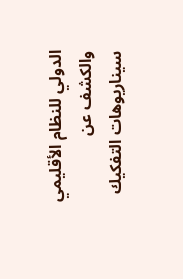الدولي للنظام الأقليمي والكشف عن سيناريوهات التفكيك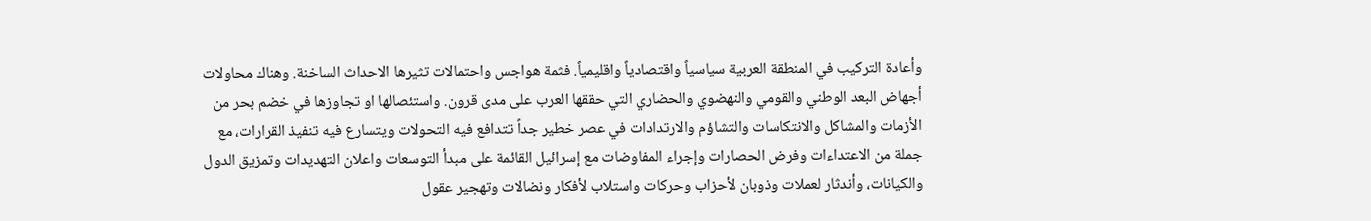وأعادة التركيب في المنطقة العربية سياسياً واقتصادياً واقليمياً. فثمة هواجس واحتمالات تثيرها الاحداث الساخنة. وهناك محاولات أجهاض البعد الوطني والقومي والنهضوي والحضاري التي حققها العرب على مدى قرون. واستئصالها او تجاوزها في خضم بحر من الأزمات والمشاكل والانتكاسات والتشاؤم والارتدادات في عصر خطير جداً تتدافع فيه التحولات ويتسارع فيه تنفيذ القرارات، مع جملة من الاعتداءات وفرض الحصارات وإجراء المفاوضات مع إسرائيل القائمة على مبدأ التوسعات واعلان التهديدات وتمزيق الدول والكيانات، وأندثار لعملات وذوبان لأحزاب وحركات واستلاب لأفكار ونضالات وتهجير عقول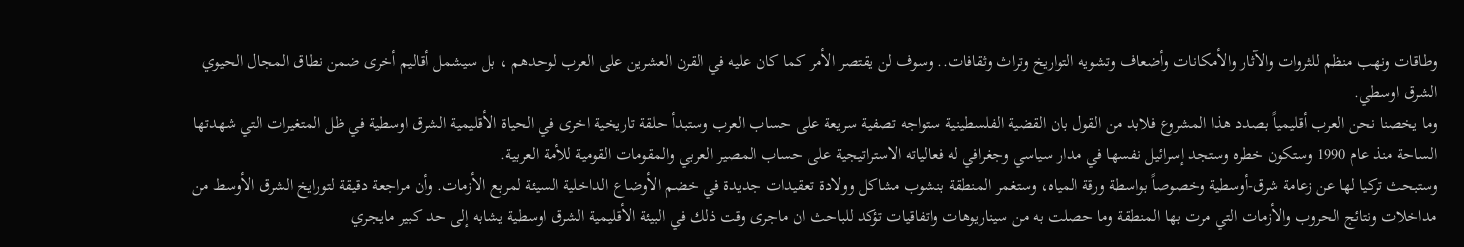وطاقات ونهب منظم للثروات والآثار والأمكانات وأضعاف وتشويه التواريخ وتراث وثقافات.. وسوف لن يقتصر الأمر كما كان عليه في القرن العشرين على العرب لوحدهم ، بل سيشمل أقاليم أخرى ضمن نطاق المجال الحيوي الشرق اوسطي.
وما يخصنا نحن العرب أقليمياً بصدد هذا المشروع فلابد من القول بان القضية الفلسطينية ستواجه تصفية سريعة على حساب العرب وستبدأ حلقة تاريخية اخرى في الحياة الأقليمية الشرق اوسطية في ظل المتغيرات التي شهدتها الساحة منذ عام 1990 وستكون خطره وستجد إسرائيل نفسها في مدار سياسي وجغرافي له فعالياته الاستراتيجية على حساب المصير العربي والمقومات القومية للأمة العربية.
وستبحث تركيا لها عن زعامة شرق-أوسطية وخصوصاً بواسطة ورقة المياه، وستغمر المنطقة بنشوب مشاكل وولادة تعقيدات جديدة في خضم الأوضاع الداخلية السيئة لمربع الأزمات. وأن مراجعة دقيقة لتورايخ الشرق الأوسط من مداخلات ونتائج الحروب والأزمات التي مرت بها المنطقة وما حصلت به من سيناريوهات واتفاقيات تؤكد للباحث ان ماجرى وقت ذلك في البيئة الأقليمية الشرق اوسطية يشابه إلى حد كبير مايجري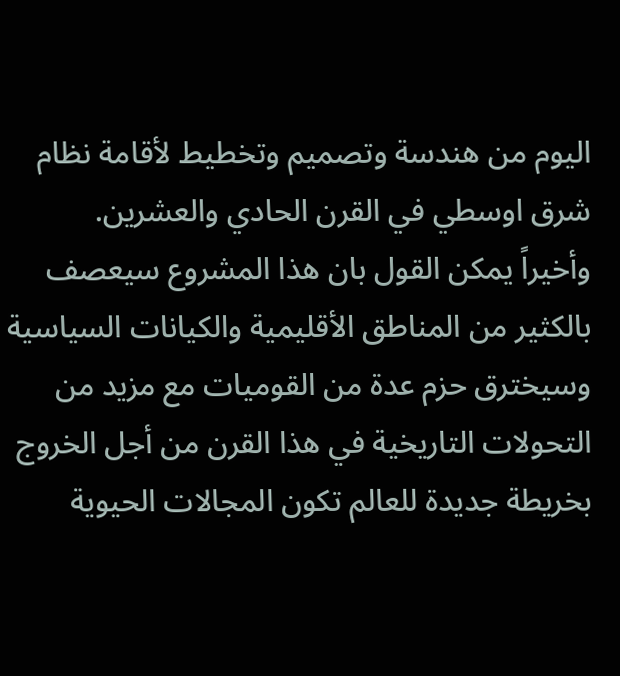اليوم من هندسة وتصميم وتخطيط لأقامة نظام شرق اوسطي في القرن الحادي والعشرين.
وأخيراً يمكن القول بان هذا المشروع سيعصف بالكثير من المناطق الأقليمية والكيانات السياسية وسيخترق حزم عدة من القوميات مع مزيد من التحولات التاريخية في هذا القرن من أجل الخروج بخريطة جديدة للعالم تكون المجالات الحيوية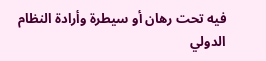فيه تحت رهان أو سيطرة وأرادة النظام الدولي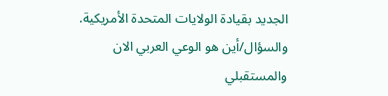الجديد بقيادة الولايات المتحدة الأمريكية.
والسؤال/أين هو الوعي العربي الان والمستقبلي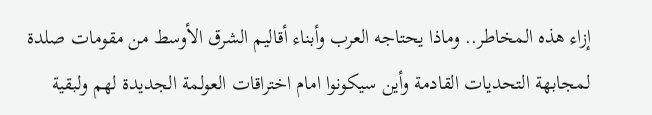إزاء هذه المخاطر.. وماذا يحتاجه العرب وأبناء أقاليم الشرق الأوسط من مقومات صلدة لمجابهة التحديات القادمة وأين سيكونوا امام اختراقات العولمة الجديدة لهم ولبقية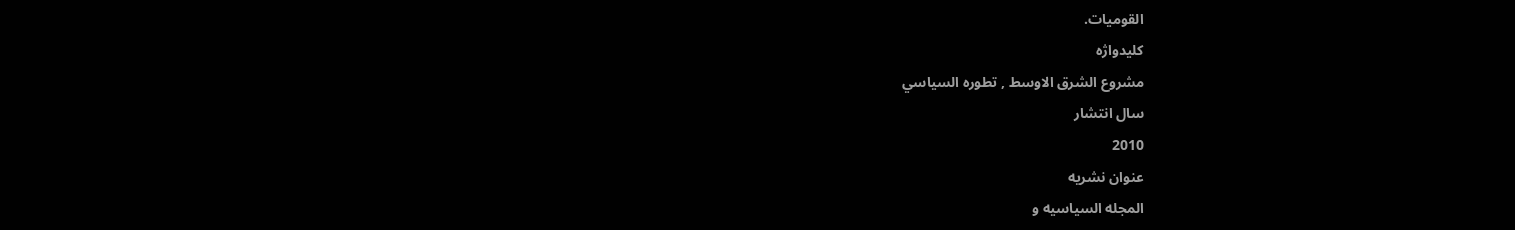القوميات.
كليدواژه
مشروع الشرق الاوسط , تطوره السياسي
سال انتشار
2010
عنوان نشريه
المجله السياسيه و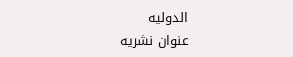الدوليه
عنوان نشريه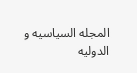المجله السياسيه و الدوليه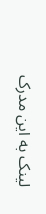لينک به اين مدرک